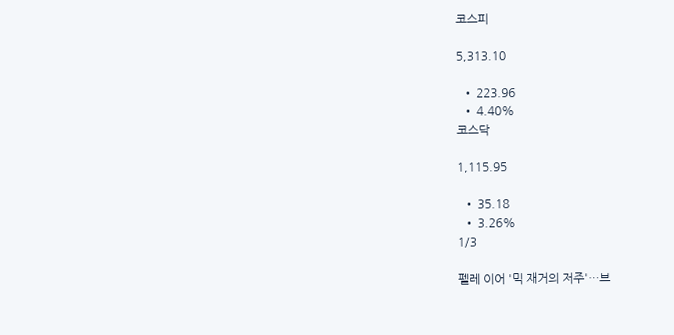코스피

5,313.10

  • 223.96
  • 4.40%
코스닥

1,115.95

  • 35.18
  • 3.26%
1/3

펠레 이어 '믹 재거의 저주'…브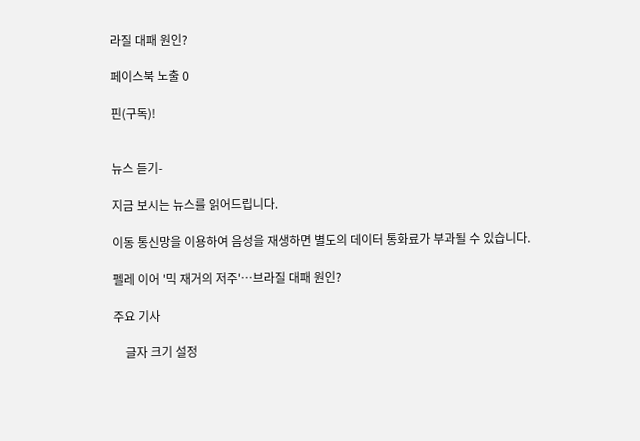라질 대패 원인?

페이스북 노출 0

핀(구독)!


뉴스 듣기-

지금 보시는 뉴스를 읽어드립니다.

이동 통신망을 이용하여 음성을 재생하면 별도의 데이터 통화료가 부과될 수 있습니다.

펠레 이어 '믹 재거의 저주'…브라질 대패 원인?

주요 기사

    글자 크기 설정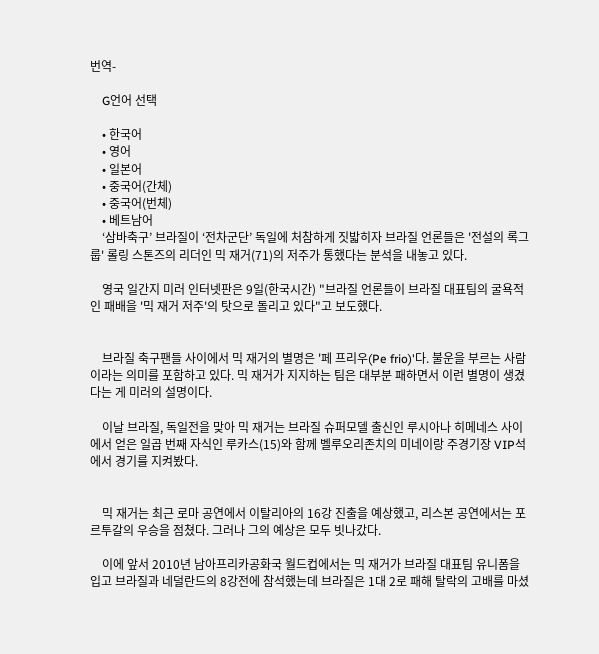번역-

    G언어 선택

    • 한국어
    • 영어
    • 일본어
    • 중국어(간체)
    • 중국어(번체)
    • 베트남어
    ‘삼바축구’ 브라질이 ‘전차군단’ 독일에 처참하게 짓밟히자 브라질 언론들은 '전설의 록그룹' 롤링 스톤즈의 리더인 믹 재거(71)의 저주가 통했다는 분석을 내놓고 있다.

    영국 일간지 미러 인터넷판은 9일(한국시간) "브라질 언론들이 브라질 대표팀의 굴욕적인 패배을 '믹 재거 저주'의 탓으로 돌리고 있다"고 보도했다.


    브라질 축구팬들 사이에서 믹 재거의 별명은 '페 프리우(Pe frio)'다. 불운을 부르는 사람이라는 의미를 포함하고 있다. 믹 재거가 지지하는 팀은 대부분 패하면서 이런 별명이 생겼다는 게 미러의 설명이다.

    이날 브라질, 독일전을 맞아 믹 재거는 브라질 슈퍼모델 출신인 루시아나 히메네스 사이에서 얻은 일곱 번째 자식인 루카스(15)와 함께 벨루오리존치의 미네이랑 주경기장 VIP석에서 경기를 지켜봤다.


    믹 재거는 최근 로마 공연에서 이탈리아의 16강 진출을 예상했고, 리스본 공연에서는 포르투갈의 우승을 점쳤다. 그러나 그의 예상은 모두 빗나갔다.

    이에 앞서 2010년 남아프리카공화국 월드컵에서는 믹 재거가 브라질 대표팀 유니폼을 입고 브라질과 네덜란드의 8강전에 참석했는데 브라질은 1대 2로 패해 탈락의 고배를 마셨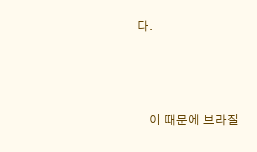다.



    이 때문에 브라질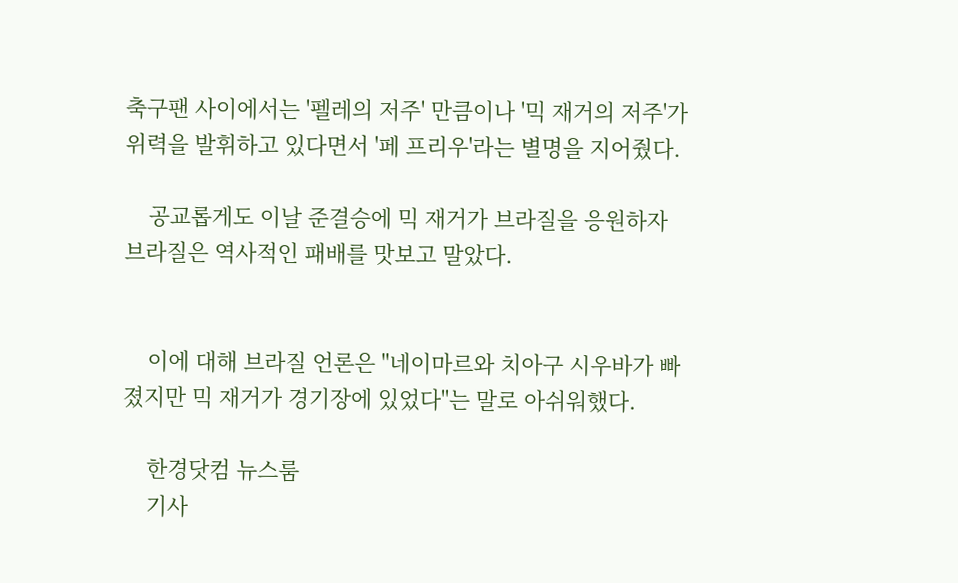축구팬 사이에서는 '펠레의 저주' 만큼이나 '믹 재거의 저주'가 위력을 발휘하고 있다면서 '페 프리우'라는 별명을 지어줬다.

    공교롭게도 이날 준결승에 믹 재거가 브라질을 응원하자 브라질은 역사적인 패배를 맛보고 말았다.


    이에 대해 브라질 언론은 "네이마르와 치아구 시우바가 빠졌지만 믹 재거가 경기장에 있었다"는 말로 아쉬워했다.

    한경닷컴 뉴스룸
    기사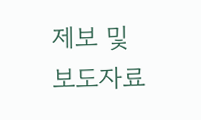제보 및 보도자료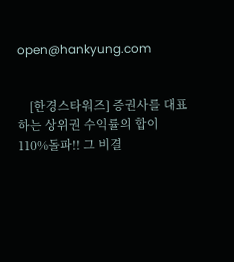open@hankyung.com


    [한경스타워즈] 증권사를 대표하는 상위권 수익률의 합이 110%돌파!! 그 비결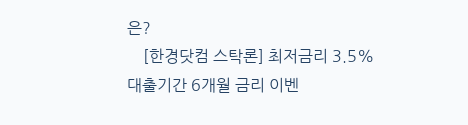은?
    [한경닷컴 스탁론] 최저금리 3.5% 대출기간 6개월 금리 이벤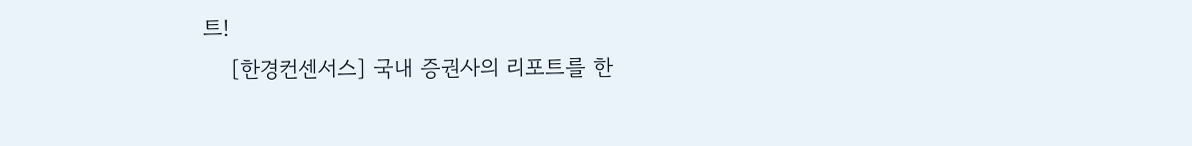트!
    [한경컨센서스] 국내 증권사의 리포트를 한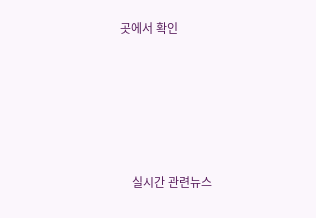곳에서 확인





    실시간 관련뉴스